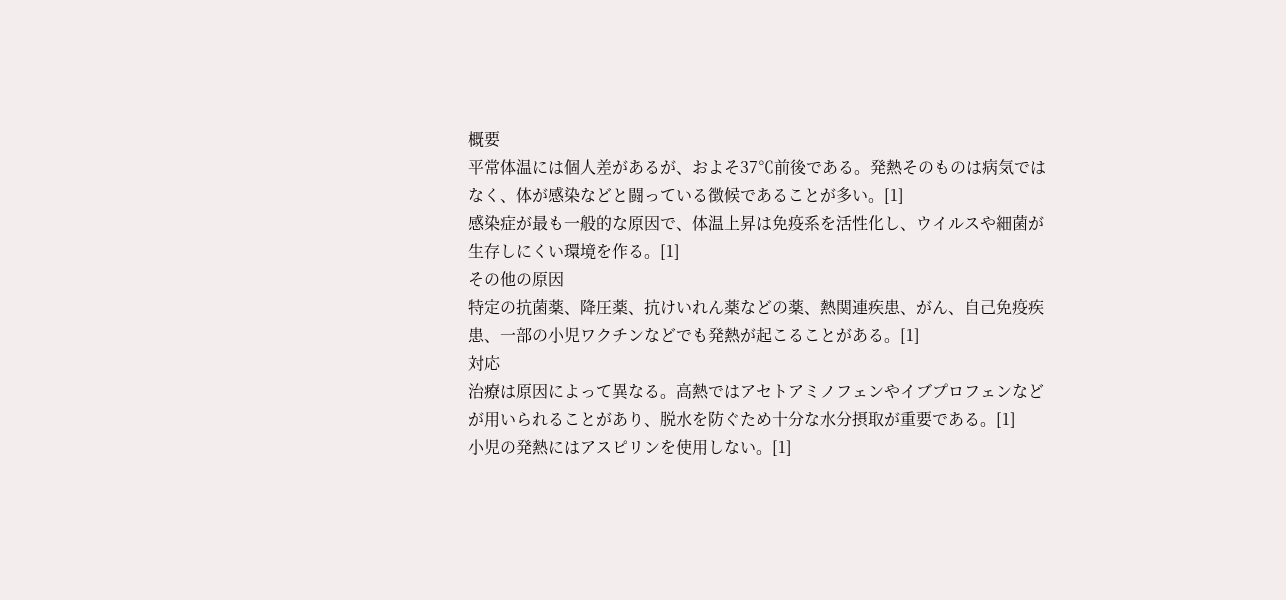概要
平常体温には個人差があるが、およそ37℃前後である。発熱そのものは病気ではなく、体が感染などと闘っている徴候であることが多い。[1]
感染症が最も一般的な原因で、体温上昇は免疫系を活性化し、ウイルスや細菌が生存しにくい環境を作る。[1]
その他の原因
特定の抗菌薬、降圧薬、抗けいれん薬などの薬、熱関連疾患、がん、自己免疫疾患、一部の小児ワクチンなどでも発熱が起こることがある。[1]
対応
治療は原因によって異なる。高熱ではアセトアミノフェンやイブプロフェンなどが用いられることがあり、脱水を防ぐため十分な水分摂取が重要である。[1]
小児の発熱にはアスピリンを使用しない。[1]